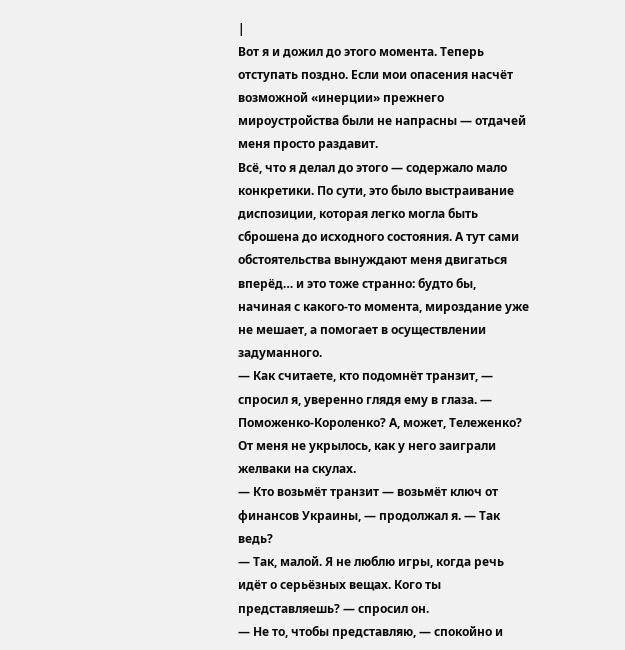|
Вот я и дожил до этого момента. Теперь отступать поздно. Если мои опасения насчёт возможной «инерции» прежнего мироустройства были не напрасны — отдачей меня просто раздавит.
Всё, что я делал до этого — содержало мало конкретики. По сути, это было выстраивание диспозиции, которая легко могла быть сброшена до исходного состояния. А тут сами обстоятельства вынуждают меня двигаться вперёд… и это тоже странно: будто бы, начиная с какого-то момента, мироздание уже не мешает, а помогает в осуществлении задуманного.
— Как считаете, кто подомнёт транзит, — спросил я, уверенно глядя ему в глаза. — Поможенко-Короленко? А, может, Тележенко?
От меня не укрылось, как у него заиграли желваки на скулах.
— Кто возьмёт транзит — возьмёт ключ от финансов Украины, — продолжал я. — Так ведь?
— Так, малой. Я не люблю игры, когда речь идёт о серьёзных вещах. Кого ты представляешь? — спросил он.
— Не то, чтобы представляю, — спокойно и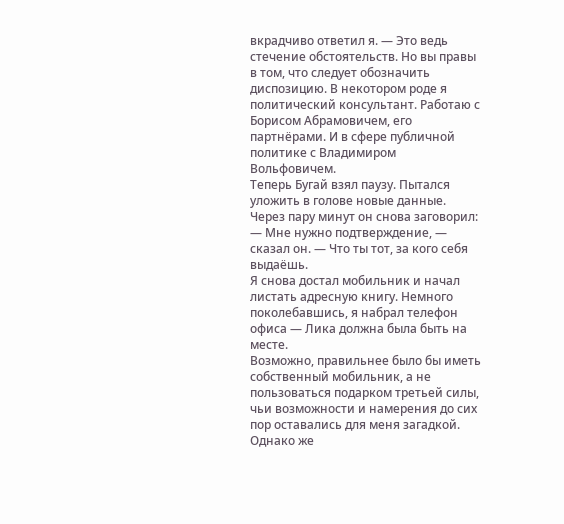вкрадчиво ответил я. — Это ведь стечение обстоятельств. Но вы правы в том, что следует обозначить диспозицию. В некотором роде я политический консультант. Работаю с Борисом Абрамовичем, его партнёрами. И в сфере публичной политике с Владимиром Вольфовичем.
Теперь Бугай взял паузу. Пытался уложить в голове новые данные. Через пару минут он снова заговорил:
— Мне нужно подтверждение, — сказал он. — Что ты тот, за кого себя выдаёшь.
Я снова достал мобильник и начал листать адресную книгу. Немного поколебавшись, я набрал телефон офиса — Лика должна была быть на месте.
Возможно, правильнее было бы иметь собственный мобильник, а не пользоваться подарком третьей силы, чьи возможности и намерения до сих пор оставались для меня загадкой. Однако же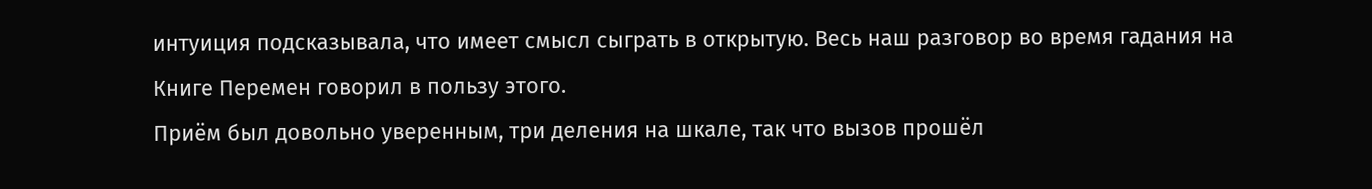интуиция подсказывала, что имеет смысл сыграть в открытую. Весь наш разговор во время гадания на Книге Перемен говорил в пользу этого.
Приём был довольно уверенным, три деления на шкале, так что вызов прошёл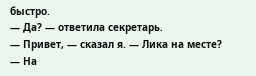быстро.
— Да? — ответила секретарь.
— Привет, — сказал я. — Лика на месте?
— На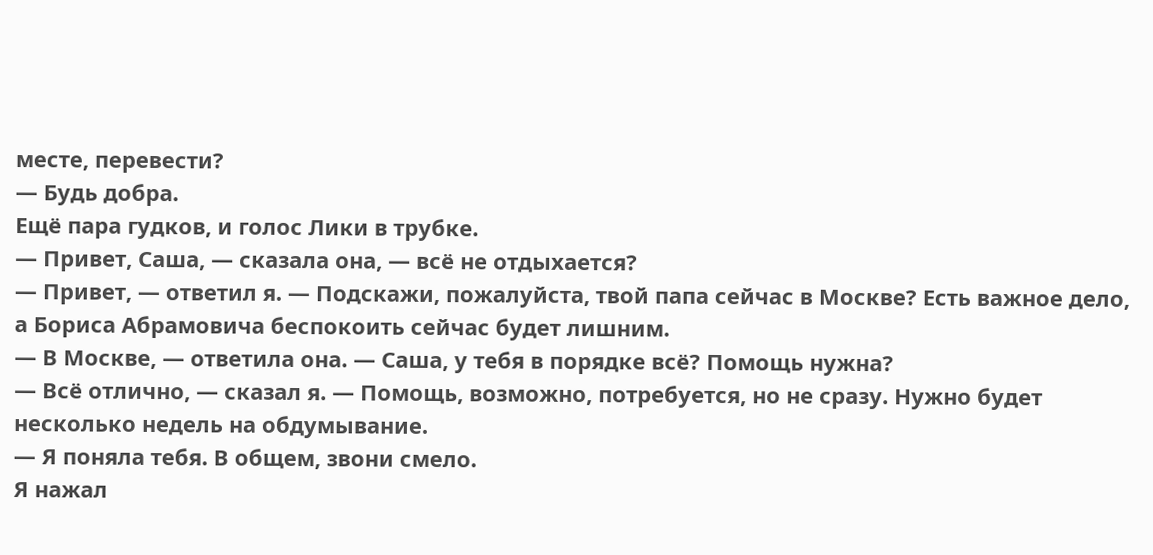месте, перевести?
— Будь добра.
Ещё пара гудков, и голос Лики в трубке.
— Привет, Саша, — сказала она, — всё не отдыхается?
— Привет, — ответил я. — Подскажи, пожалуйста, твой папа сейчас в Москве? Есть важное дело, а Бориса Абрамовича беспокоить сейчас будет лишним.
— В Москве, — ответила она. — Саша, у тебя в порядке всё? Помощь нужна?
— Всё отлично, — сказал я. — Помощь, возможно, потребуется, но не сразу. Нужно будет несколько недель на обдумывание.
— Я поняла тебя. В общем, звони смело.
Я нажал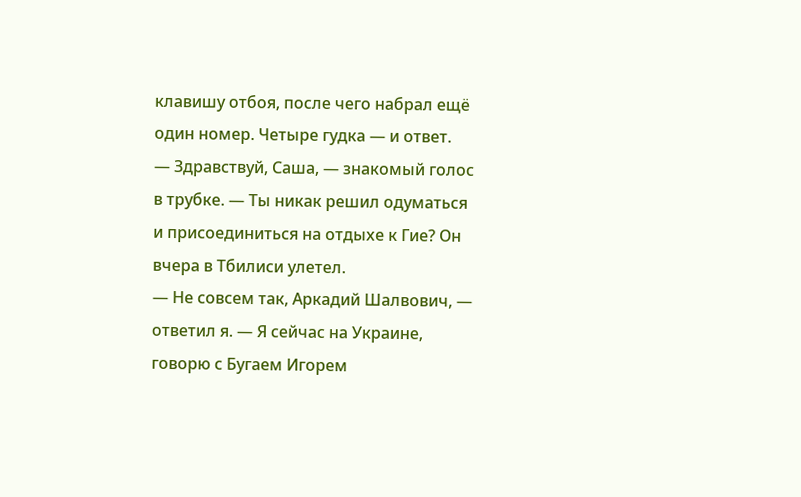клавишу отбоя, после чего набрал ещё один номер. Четыре гудка — и ответ.
— Здравствуй, Саша, — знакомый голос в трубке. — Ты никак решил одуматься и присоединиться на отдыхе к Гие? Он вчера в Тбилиси улетел.
— Не совсем так, Аркадий Шалвович, — ответил я. — Я сейчас на Украине, говорю с Бугаем Игорем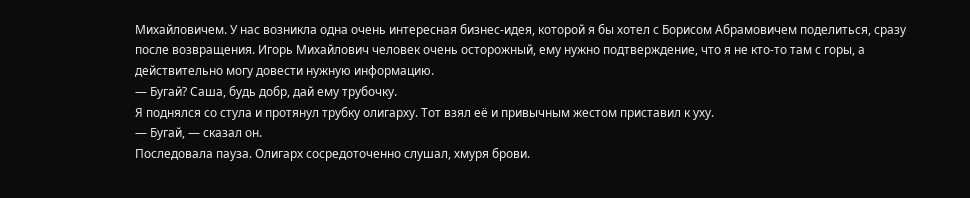Михайловичем. У нас возникла одна очень интересная бизнес-идея, которой я бы хотел с Борисом Абрамовичем поделиться, сразу после возвращения. Игорь Михайлович человек очень осторожный, ему нужно подтверждение, что я не кто-то там с горы, а действительно могу довести нужную информацию.
— Бугай? Саша, будь добр, дай ему трубочку.
Я поднялся со стула и протянул трубку олигарху. Тот взял её и привычным жестом приставил к уху.
— Бугай, — сказал он.
Последовала пауза. Олигарх сосредоточенно слушал, хмуря брови.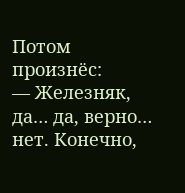Потом произнёс:
— Железняк, да… да, верно… нет. Конечно,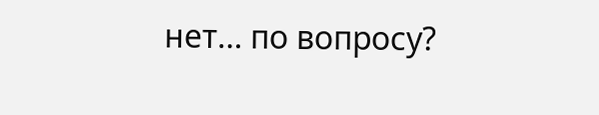нет… по вопросу?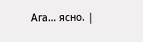Ага… ясно. |